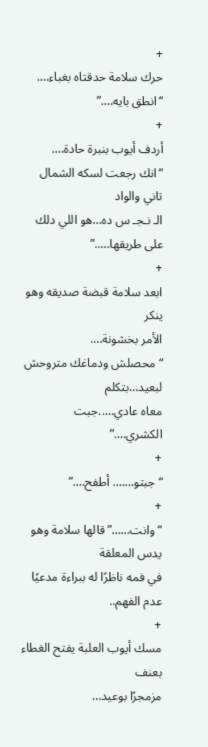+
حرك سلامة حدقتاه بغباء…. “انطق بايه….”
+
أردف أيوب بنبرة حادة….
“انك رجعت لسكه الشمال تاني والواد
الـ نـجـ س ده…هو اللي دلك على طريقها…..”
+
ابعد سلامة قبضة صديقه وهو ينكر
الأمر بخشونة….
“محصلش ودماغك متروحش لبعيد…بتكلم
معاه عادي…..جبت الكشري….”
+
“جبتو……. أطفح….”
+
“وانت……”قالها سلامة وهو يدس المعلقة
في فمه ناظرًا له ببراءة مدعيًا عدم الفهم..
+
مسك أيوب العلبة يفتح الغطاء بعنف
مزمجرًا بوعيد…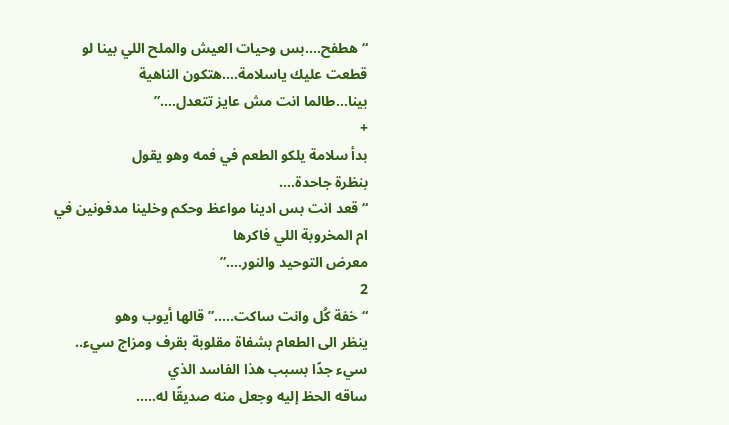“هطفح….بس وحيات العيش والملح اللي بينا لو قطعت عليك ياسلامة….هتكون الناهية
بينا…طالما انت مش عايز تتعدل….”
+
بدأ سلامة يلكو الطعم في فمه وهو يقول
بنظرة جاحدة….
“قعد انت بس ادينا مواعظ وحكم وخلينا مدفونين في ام المخروبة اللي فاكرها
معرض التوحيد والنور….”
2
“خفة كُل وانت ساكت…..”قالها أيوب وهو
ينظر الى الطعام بشفاة مقلوبة بقرف ومزاج سيء.. سيء جدًا بسبب هذا الفاسد الذي
ساقه الحظ إليه وجعل منه صديقًا له…..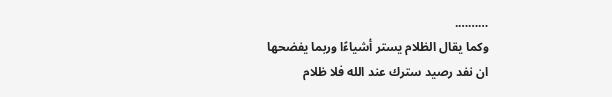……….
وكما يقال الظلام يستر أشياءًا وربما يفضحها
ان نفد رصيد سترك عند الله فلا ظلام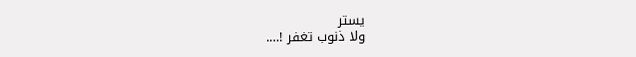يستر
ولا ذنوب تغفر !….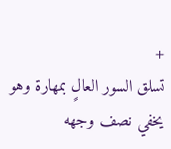+
تسلق السور العالٍ بمهارة وهو يخفي نصف وجهه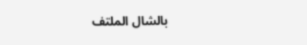بالشال الملتف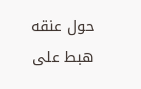حول عنقه هبط على